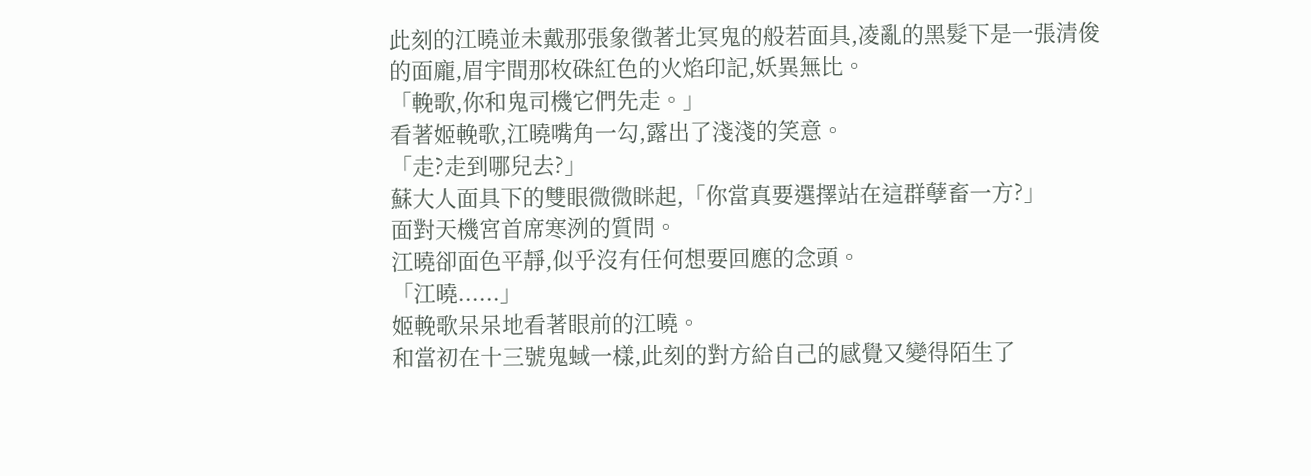此刻的江曉並未戴那張象徵著北冥鬼的般若面具,凌亂的黑髮下是一張清俊的面龐,眉宇間那枚硃紅色的火焰印記,妖異無比。
「輓歌,你和鬼司機它們先走。」
看著姬輓歌,江曉嘴角一勾,露出了淺淺的笑意。
「走?走到哪兒去?」
蘇大人面具下的雙眼微微眯起,「你當真要選擇站在這群孽畜一方?」
面對天機宮首席寒洌的質問。
江曉卻面色平靜,似乎沒有任何想要回應的念頭。
「江曉......」
姬輓歌呆呆地看著眼前的江曉。
和當初在十三號鬼蜮一樣,此刻的對方給自己的感覺又變得陌生了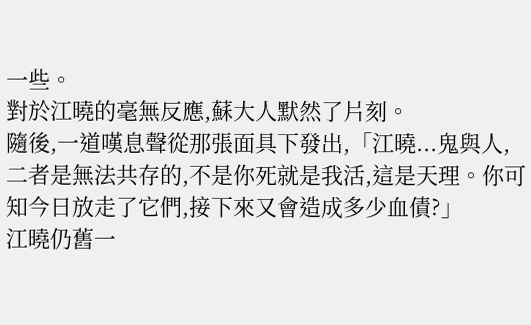一些。
對於江曉的毫無反應,蘇大人默然了片刻。
隨後,一道嘆息聲從那張面具下發出,「江曉...鬼與人,二者是無法共存的,不是你死就是我活,這是天理。你可知今日放走了它們,接下來又會造成多少血債?」
江曉仍舊一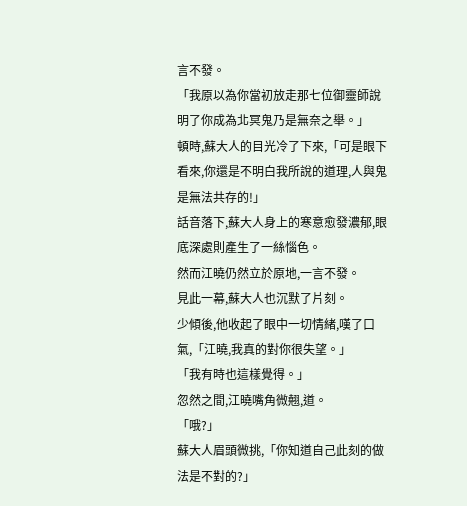言不發。
「我原以為你當初放走那七位御靈師說明了你成為北冥鬼乃是無奈之舉。」
頓時,蘇大人的目光冷了下來,「可是眼下看來,你還是不明白我所說的道理,人與鬼是無法共存的!」
話音落下,蘇大人身上的寒意愈發濃郁,眼底深處則產生了一絲惱色。
然而江曉仍然立於原地,一言不發。
見此一幕,蘇大人也沉默了片刻。
少傾後,他收起了眼中一切情緒,嘆了口氣,「江曉,我真的對你很失望。」
「我有時也這樣覺得。」
忽然之間,江曉嘴角微翹,道。
「哦?」
蘇大人眉頭微挑,「你知道自己此刻的做法是不對的?」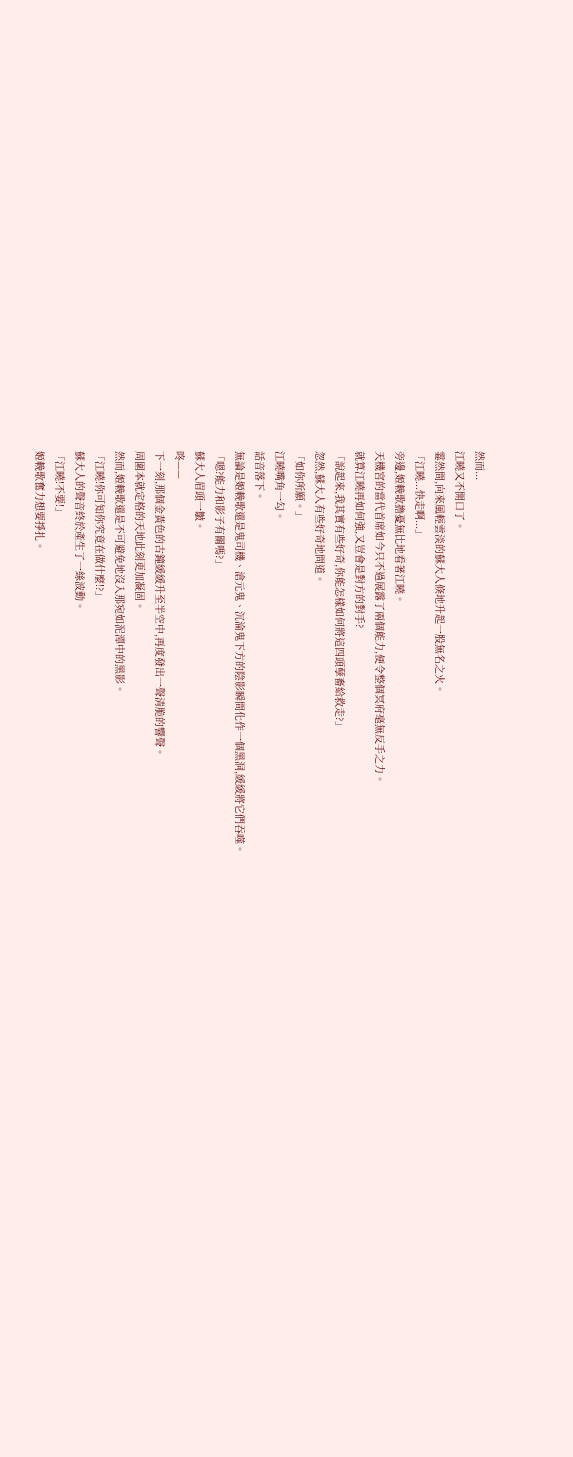然而...
江曉又不開口了。
霎然間,向來風輕雲淡的蘇大人倏地升起一股無名之火。
「江曉...快走啊...」
旁邊,姬輓歌擔憂無比地看著江曉。
天機宮的當代首席如今只不過展露了兩個能力,便令整個冥府毫無反手之力。
就算江曉再如何強,又豈會是對方的對手?
「說起來,我其實有些好奇,你能怎樣如何將這四頭孽畜給救走?」
忽然,蘇大人有些好奇地問道。
「如你所願。」
江曉嘴角一勾。
話音落下。
無論是姬輓歌還是鬼司機、滄元鬼、沉淪鬼下方的陰影瞬間化作一個黑洞,緩緩將它們吞噬。
「嗯?能力和影子有關嗎?」
蘇大人眉頭一皺。
咚——
下一刻,那個金黃色的古鐘緩緩升至半空中,再度發出一聲清脆的響聲。
周圍本就定格的天地此刻更加凝固。
然而,姬輓歌還是不可避免地沒入那宛如泥潭中的黑影。
「江曉!你可知你究竟在做什麼!?」
蘇大人的聲音終於產生了一絲波動。
「江曉!不要!」
姬輓歌奮力想要掙扎。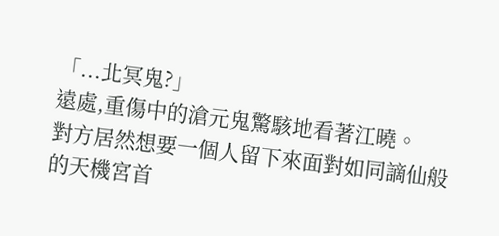「...北冥鬼?」
遠處,重傷中的滄元鬼驚駭地看著江曉。
對方居然想要一個人留下來面對如同謫仙般的天機宮首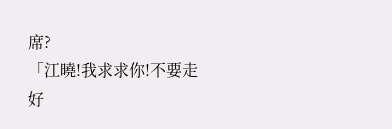席?
「江曉!我求求你!不要走好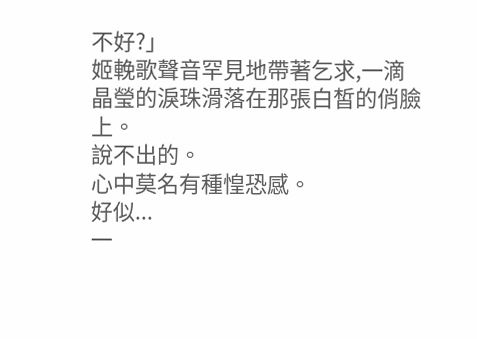不好?」
姬輓歌聲音罕見地帶著乞求,一滴晶瑩的淚珠滑落在那張白皙的俏臉上。
說不出的。
心中莫名有種惶恐感。
好似...
一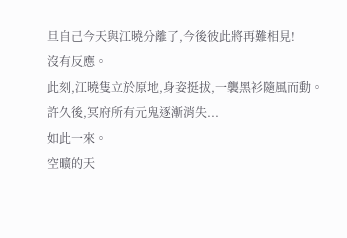旦自己今天與江曉分離了,今後彼此將再難相見!
沒有反應。
此刻,江曉隻立於原地,身姿挺拔,一襲黑衫隨風而動。
許久後,冥府所有元鬼逐漸消失...
如此一來。
空曠的天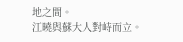地之間。
江曉與蘇大人對峙而立。